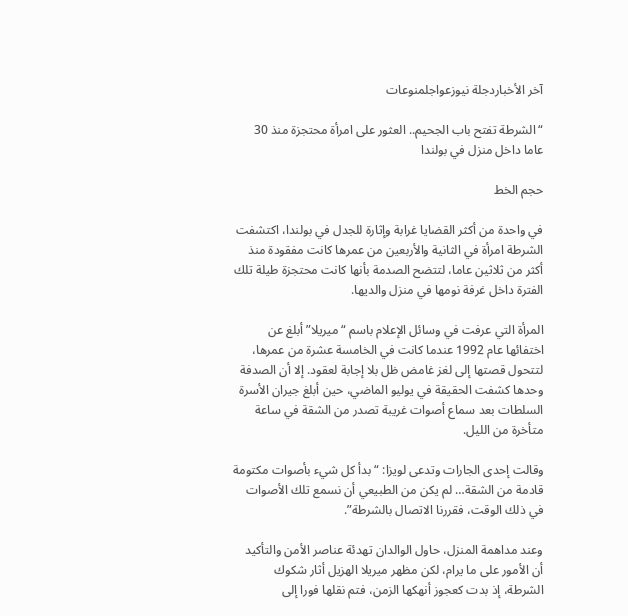آخر الأخباردجلة نيوزعواجلمنوعات

“الشرطة تفتح باب الجحيم.. العثور على امرأة محتجزة منذ 30 عاما داخل منزل في بولندا

حجم الخط

في واحدة من أكثر القضايا غرابة وإثارة للجدل في بولندا، اكتشفت الشرطة امرأة في الثانية والأربعين من عمرها كانت مفقودة منذ أكثر من ثلاثين عاما، لتتضح الصدمة بأنها كانت محتجزة طيلة تلك الفترة داخل غرفة نومها في منزل والديها.

المرأة التي عرفت في وسائل الإعلام باسم “ميريلا” أبلغ عن اختفائها عام 1992 عندما كانت في الخامسة عشرة من عمرها، لتتحول قصتها إلى لغز غامض ظل بلا إجابة لعقود. إلا أن الصدفة وحدها كشفت الحقيقة في يوليو الماضي، حين أبلغ جيران الأسرة السلطات بعد سماع أصوات غريبة تصدر من الشقة في ساعة متأخرة من الليل.

وقالت إحدى الجارات وتدعى لويزا: “بدأ كل شيء بأصوات مكتومة قادمة من الشقة… لم يكن من الطبيعي أن نسمع تلك الأصوات في ذلك الوقت، فقررنا الاتصال بالشرطة”.

وعند مداهمة المنزل، حاول الوالدان تهدئة عناصر الأمن والتأكيد أن الأمور على ما يرام، لكن مظهر ميريلا الهزيل أثار شكوك الشرطة، إذ بدت كعجوز أنهكها الزمن، فتم نقلها فورا إلى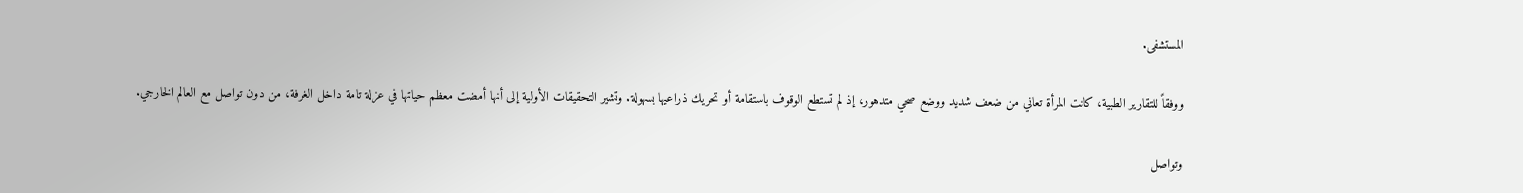المستشفى.

ووفقاً للتقارير الطبية، كانت المرأة تعاني من ضعف شديد ووضع صحي متدهور، إذ لم تستطع الوقوف باستقامة أو تحريك ذراعيها بسهولة. وتشير التحقيقات الأولية إلى أنها أمضت معظم حياتها في عزلة تامة داخل الغرفة، من دون تواصل مع العالم الخارجي.

وتواصل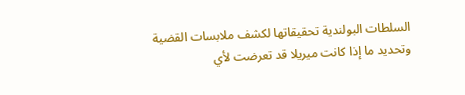السلطات البولندية تحقيقاتها لكشف ملابسات القضية وتحديد ما إذا كانت ميريلا قد تعرضت لأي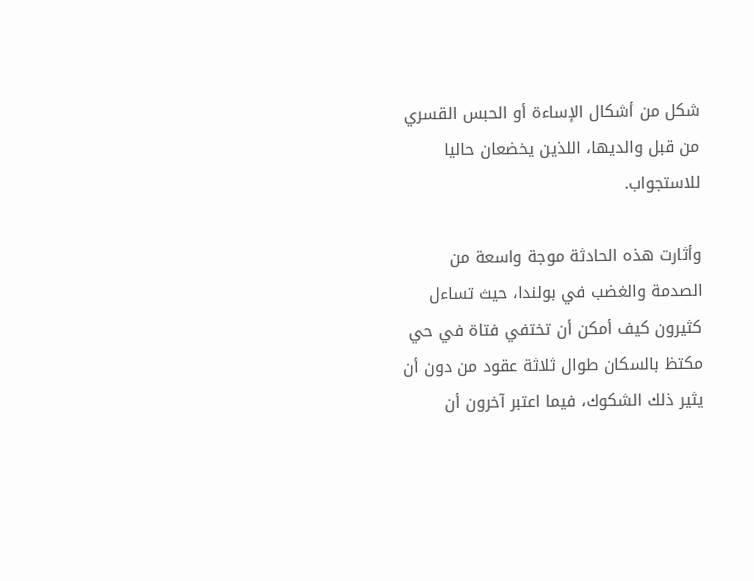شكل من أشكال الإساءة أو الحبس القسري من قبل والديها، اللذين يخضعان حاليا للاستجواب.

وأثارت هذه الحادثة موجة واسعة من الصدمة والغضب في بولندا، حيث تساءل كثيرون كيف أمكن أن تختفي فتاة في حي مكتظ بالسكان طوال ثلاثة عقود من دون أن يثير ذلك الشكوك، فيما اعتبر آخرون أن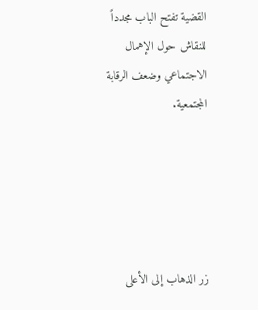القضية تفتح الباب مجدداً للنقاش حول الإهمال الاجتماعي وضعف الرقابة المجتمعية.





زر الذهاب إلى الأعلى